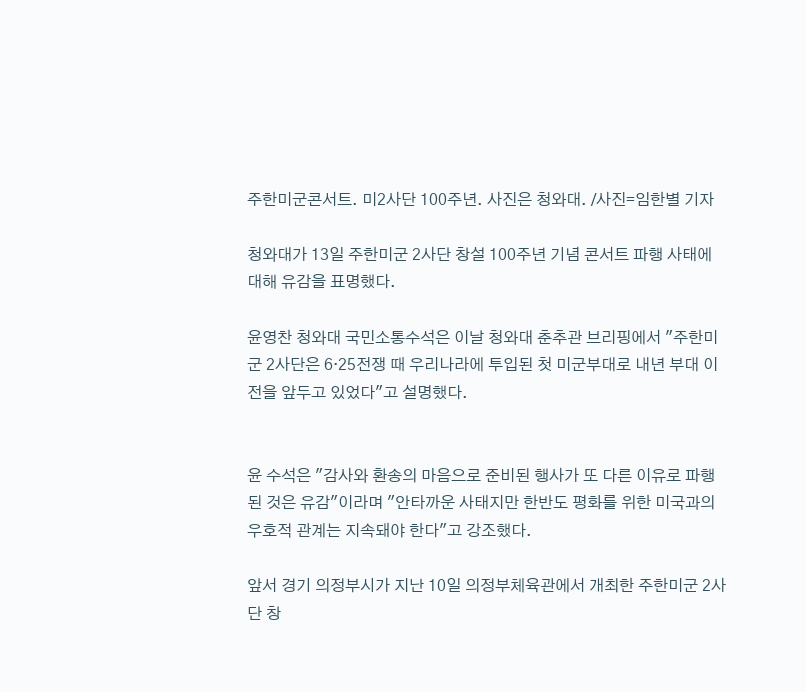주한미군콘서트. 미2사단 100주년. 사진은 청와대. /사진=임한별 기자

청와대가 13일 주한미군 2사단 창설 100주년 기념 콘서트 파행 사태에 대해 유감을 표명했다.

윤영찬 청와대 국민소통수석은 이날 청와대 춘추관 브리핑에서 "주한미군 2사단은 6·25전쟁 때 우리나라에 투입된 첫 미군부대로 내년 부대 이전을 앞두고 있었다"고 설명했다.


윤 수석은 "감사와 환송의 마음으로 준비된 행사가 또 다른 이유로 파행된 것은 유감"이라며 "안타까운 사태지만 한반도 평화를 위한 미국과의 우호적 관계는 지속돼야 한다"고 강조했다.

앞서 경기 의정부시가 지난 10일 의정부체육관에서 개최한 주한미군 2사단 창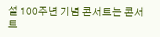설 100주년 기념 콘서트는 콘서트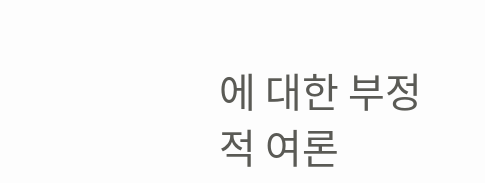에 대한 부정적 여론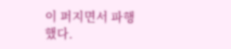이 퍼지면서 파행했다.